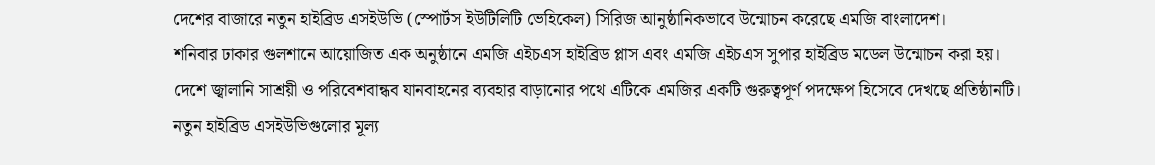দেশের বাজারে নতুন হাইব্রিড এসইউভি (স্পোর্টস ইউটিলিটি ভেহিকেল) সিরিজ আনুষ্ঠানিকভাবে উন্মোচন করেছে এমজি বাংলাদেশ।
শনিবার ঢাকার গুলশানে আয়োজিত এক অনুষ্ঠানে এমজি এইচএস হাইব্রিড প্লাস এবং এমজি এইচএস সুপার হাইব্রিড মডেল উন্মোচন করা হয়।
দেশে জ্বালানি সাশ্রয়ী ও পরিবেশবান্ধব যানবাহনের ব্যবহার বাড়ানোর পথে এটিকে এমজির একটি গুরুত্বপূর্ণ পদক্ষেপ হিসেবে দেখছে প্রতিষ্ঠানটি।
নতুন হাইব্রিড এসইউভিগুলোর মূল্য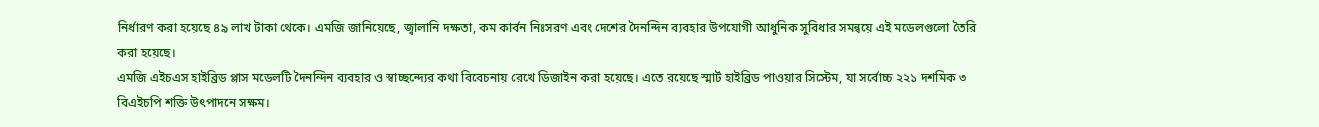নির্ধারণ করা হয়েছে ৪৯ লাখ টাকা থেকে। এমজি জানিয়েছে, জ্বালানি দক্ষতা, কম কার্বন নিঃসরণ এবং দেশের দৈনন্দিন ব্যবহার উপযোগী আধুনিক সুবিধার সমন্বয়ে এই মডেলগুলো তৈরি করা হয়েছে।
এমজি এইচএস হাইব্রিড প্লাস মডেলটি দৈনন্দিন ব্যবহার ও স্বাচ্ছন্দ্যের কথা বিবেচনায় রেখে ডিজাইন করা হয়েছে। এতে রয়েছে স্মার্ট হাইব্রিড পাওয়ার সিস্টেম, যা সর্বোচ্চ ২২১ দশমিক ৩ বিএইচপি শক্তি উৎপাদনে সক্ষম।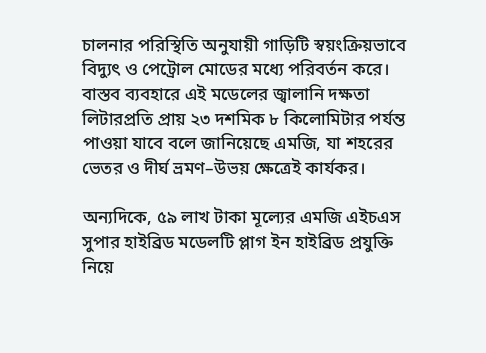চালনার পরিস্থিতি অনুযায়ী গাড়িটি স্বয়ংক্রিয়ভাবে বিদ্যুৎ ও পেট্রোল মোডের মধ্যে পরিবর্তন করে। বাস্তব ব্যবহারে এই মডেলের জ্বালানি দক্ষতা লিটারপ্রতি প্রায় ২৩ দশমিক ৮ কিলোমিটার পর্যন্ত পাওয়া যাবে বলে জানিয়েছে এমজি, যা শহরের ভেতর ও দীর্ঘ ভ্রমণ–উভয় ক্ষেত্রেই কার্যকর।

অন্যদিকে, ৫৯ লাখ টাকা মূল্যের এমজি এইচএস সুপার হাইব্রিড মডেলটি প্লাগ ইন হাইব্রিড প্রযুক্তি নিয়ে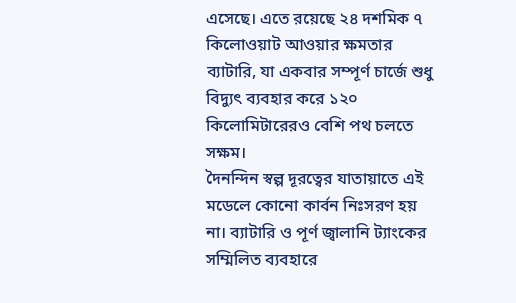এসেছে। এতে রয়েছে ২৪ দশমিক ৭ কিলোওয়াট আওয়ার ক্ষমতার ব্যাটারি, যা একবার সম্পূর্ণ চার্জে শুধু বিদ্যুৎ ব্যবহার করে ১২০ কিলোমিটারেরও বেশি পথ চলতে সক্ষম।
দৈনন্দিন স্বল্প দূরত্বের যাতায়াতে এই মডেলে কোনো কার্বন নিঃসরণ হয় না। ব্যাটারি ও পূর্ণ জ্বালানি ট্যাংকের সম্মিলিত ব্যবহারে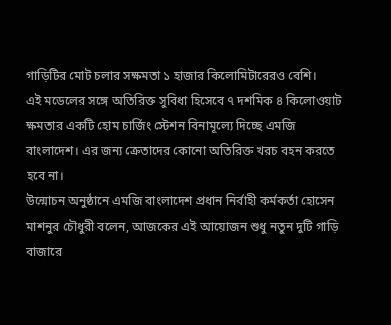গাড়িটির মোট চলার সক্ষমতা ১ হাজার কিলোমিটারেরও বেশি।
এই মডেলের সঙ্গে অতিরিক্ত সুবিধা হিসেবে ৭ দশমিক ৪ কিলোওয়াট ক্ষমতার একটি হোম চার্জিং স্টেশন বিনামূল্যে দিচ্ছে এমজি বাংলাদেশ। এর জন্য ক্রেতাদের কোনো অতিরিক্ত খরচ বহন করতে হবে না।
উন্মোচন অনুষ্ঠানে এমজি বাংলাদেশ প্রধান নির্বাহী কর্মকর্তা হোসেন মাশনুর চৌধুরী বলেন, আজকের এই আয়োজন শুধু নতুন দুটি গাড়ি বাজারে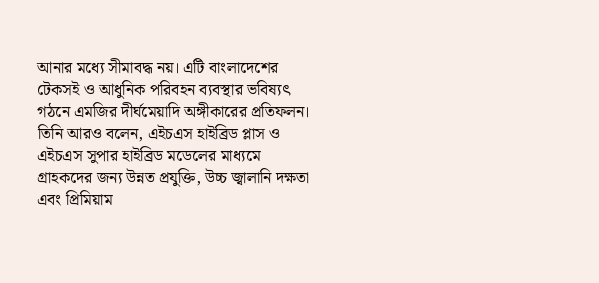আনার মধ্যে সীমাবদ্ধ নয়। এটি বাংলাদেশের টেকসই ও আধুনিক পরিবহন ব্যবস্থার ভবিষ্যৎ গঠনে এমজির দীর্ঘমেয়াদি অঙ্গীকারের প্রতিফলন।
তিনি আরও বলেন, এইচএস হাইব্রিড প্লাস ও এইচএস সুপার হাইব্রিড মডেলের মাধ্যমে গ্রাহকদের জন্য উন্নত প্রযুক্তি, উচ্চ জ্বালানি দক্ষতা এবং প্রিমিয়াম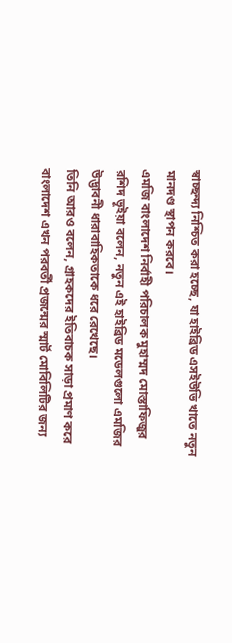স্বাচ্ছন্দ্য নিশ্চিত করা হচ্ছে, যা হাইব্রিড এসইউভি খাতে নতুন মানদণ্ড স্থাপন করবে।
এমজি বাংলাদেশ নির্বাহী পরিচালক মুহাম্মদ মোস্তাফিজুর রশিদ ভূইয়া বলেন, নতুন এই হাইব্রিড মডেলগুলো এমজির উদ্ভাবনী ধারাবাহিকতাকে ধরে রেখেছে।
তিনি আরও বলেন, গ্রাহকদের ইতিবাচক সাড়া প্রমাণ করে বাংলাদেশ এখন পরবর্তী প্রজন্মের স্মার্ট মোবিলিটির জন্য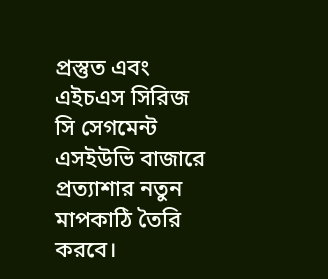প্রস্তুত এবং এইচএস সিরিজ সি সেগমেন্ট এসইউভি বাজারে প্রত্যাশার নতুন মাপকাঠি তৈরি করবে।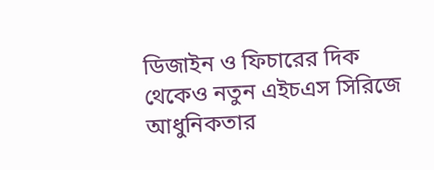ডিজাইন ও ফিচারের দিক থেকেও নতুন এইচএস সিরিজে আধুনিকতার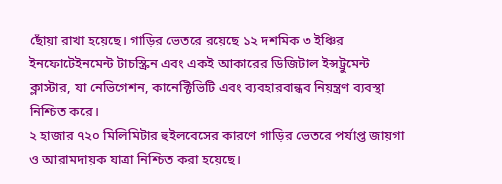ছোঁয়া রাখা হয়েছে। গাড়ির ভেতরে রয়েছে ১২ দশমিক ৩ ইঞ্চির ইনফোটেইনমেন্ট টাচস্ক্রিন এবং একই আকারের ডিজিটাল ইন্সট্রুমেন্ট ক্লাস্টার, যা নেভিগেশন, কানেক্টিভিটি এবং ব্যবহারবান্ধব নিয়ন্ত্রণ ব্যবস্থা নিশ্চিত করে।
২ হাজার ৭২০ মিলিমিটার হুইলবেসের কারণে গাড়ির ভেতরে পর্যাপ্ত জায়গা ও আরামদায়ক যাত্রা নিশ্চিত করা হয়েছে।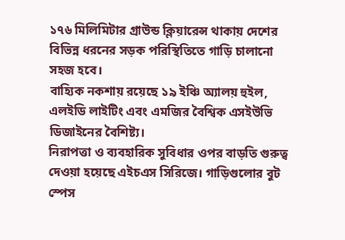১৭৬ মিলিমিটার গ্রাউন্ড ক্লিয়ারেন্স থাকায় দেশের বিভিন্ন ধরনের সড়ক পরিস্থিতিতে গাড়ি চালানো সহজ হবে।
বাহ্যিক নকশায় রয়েছে ১৯ ইঞ্চি অ্যালয় হুইল, এলইডি লাইটিং এবং এমজির বৈশ্বিক এসইউভি ডিজাইনের বৈশিষ্ট্য।
নিরাপত্তা ও ব্যবহারিক সুবিধার ওপর বাড়তি গুরুত্ব দেওয়া হয়েছে এইচএস সিরিজে। গাড়িগুলোর বুট স্পেস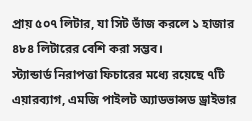প্রায় ৫০৭ লিটার, যা সিট ভাঁজ করলে ১ হাজার ৪৮৪ লিটারের বেশি করা সম্ভব।
স্ট্যান্ডার্ড নিরাপত্তা ফিচারের মধ্যে রয়েছে ৭টি এয়ারব্যাগ, এমজি পাইলট অ্যাডভান্সড ড্রাইভার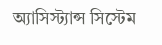অ্যাসিস্ট্যান্স সিস্টেম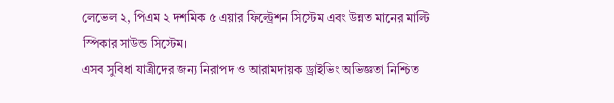লেভেল ২, পিএম ২ দশমিক ৫ এয়ার ফিল্ট্রেশন সিস্টেম এবং উন্নত মানের মাল্টি স্পিকার সাউন্ড সিস্টেম।
এসব সুবিধা যাত্রীদের জন্য নিরাপদ ও আরামদায়ক ড্রাইভিং অভিজ্ঞতা নিশ্চিত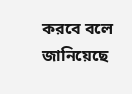করবে বলে জানিয়েছে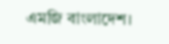এমজি বাংলাদেশ।